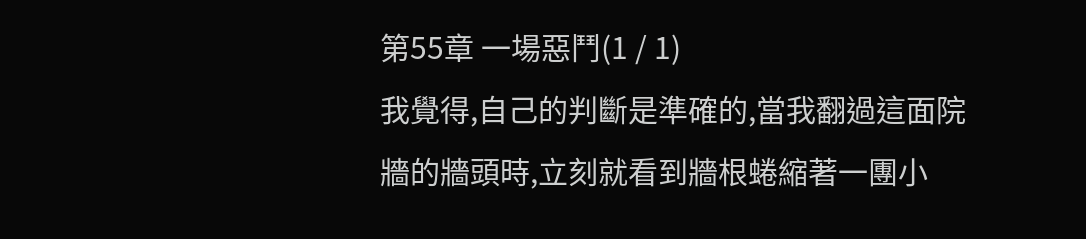第55章 一場惡鬥(1 / 1)
我覺得,自己的判斷是準確的,當我翻過這面院牆的牆頭時,立刻就看到牆根蜷縮著一團小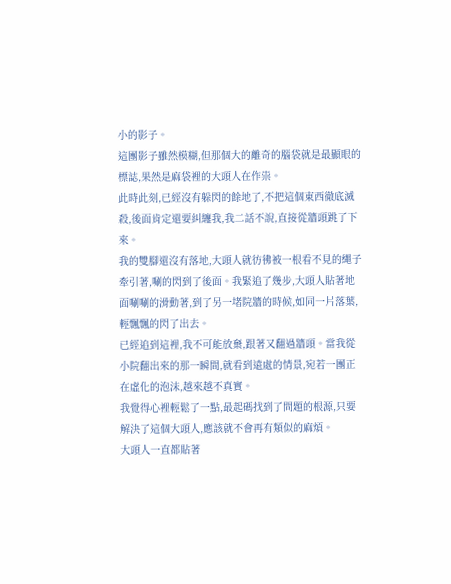小的影子。
這團影子雖然模糊,但那個大的離奇的腦袋就是最顯眼的標誌,果然是麻袋裡的大頭人在作祟。
此時此刻,已經沒有躲閃的餘地了,不把這個東西徹底滅殺,後面肯定還要糾纏我,我二話不說,直接從牆頭跳了下來。
我的雙腳還沒有落地,大頭人就彷彿被一根看不見的繩子牽引著,唰的閃到了後面。我緊追了幾步,大頭人貼著地面唰唰的滑動著,到了另一堵院牆的時候,如同一片落葉,輕飄飄的閃了出去。
已經追到這裡,我不可能放棄,跟著又翻過牆頭。當我從小院翻出來的那一瞬間,就看到遠處的情景,宛若一團正在虛化的泡沫,越來越不真實。
我覺得心裡輕鬆了一點,最起碼找到了問題的根源,只要解決了這個大頭人,應該就不會再有類似的麻煩。
大頭人一直都貼著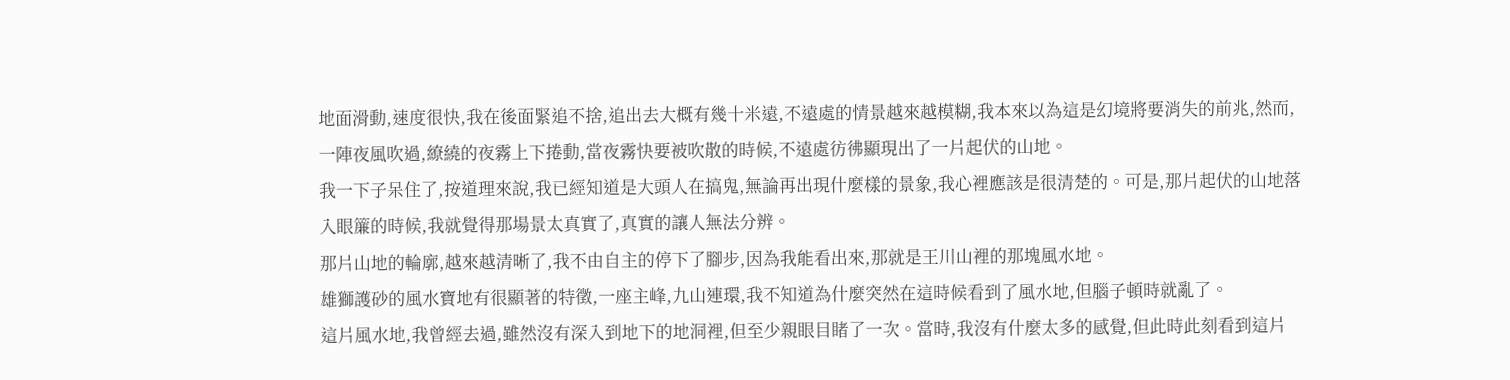地面滑動,速度很快,我在後面緊追不捨,追出去大概有幾十米遠,不遠處的情景越來越模糊,我本來以為這是幻境將要消失的前兆,然而,一陣夜風吹過,繚繞的夜霧上下捲動,當夜霧快要被吹散的時候,不遠處彷彿顯現出了一片起伏的山地。
我一下子呆住了,按道理來說,我已經知道是大頭人在搞鬼,無論再出現什麼樣的景象,我心裡應該是很清楚的。可是,那片起伏的山地落入眼簾的時候,我就覺得那場景太真實了,真實的讓人無法分辨。
那片山地的輪廓,越來越清晰了,我不由自主的停下了腳步,因為我能看出來,那就是王川山裡的那塊風水地。
雄獅護砂的風水寶地有很顯著的特徵,一座主峰,九山連環,我不知道為什麼突然在這時候看到了風水地,但腦子頓時就亂了。
這片風水地,我曾經去過,雖然沒有深入到地下的地洞裡,但至少親眼目睹了一次。當時,我沒有什麼太多的感覺,但此時此刻看到這片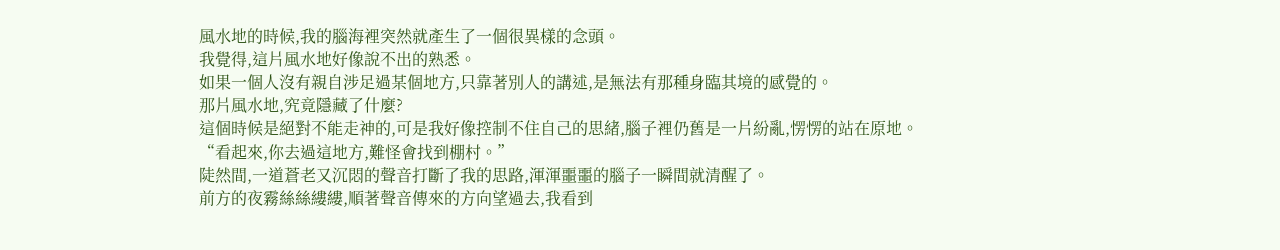風水地的時候,我的腦海裡突然就產生了一個很異樣的念頭。
我覺得,這片風水地好像說不出的熟悉。
如果一個人沒有親自涉足過某個地方,只靠著別人的講述,是無法有那種身臨其境的感覺的。
那片風水地,究竟隱藏了什麼?
這個時候是絕對不能走神的,可是我好像控制不住自己的思緒,腦子裡仍舊是一片紛亂,愣愣的站在原地。
“看起來,你去過這地方,難怪會找到棚村。”
陡然間,一道蒼老又沉悶的聲音打斷了我的思路,渾渾噩噩的腦子一瞬間就清醒了。
前方的夜霧絲絲縷縷,順著聲音傳來的方向望過去,我看到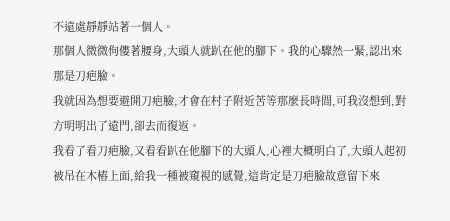不遠處靜靜站著一個人。
那個人微微佝僂著腰身,大頭人就趴在他的腳下。我的心驟然一緊,認出來那是刀疤臉。
我就因為想要避開刀疤臉,才會在村子附近苦等那麼長時間,可我沒想到,對方明明出了遠門,卻去而復返。
我看了看刀疤臉,又看看趴在他腳下的大頭人,心裡大概明白了,大頭人起初被吊在木樁上面,給我一種被窺視的感覺,這肯定是刀疤臉故意留下來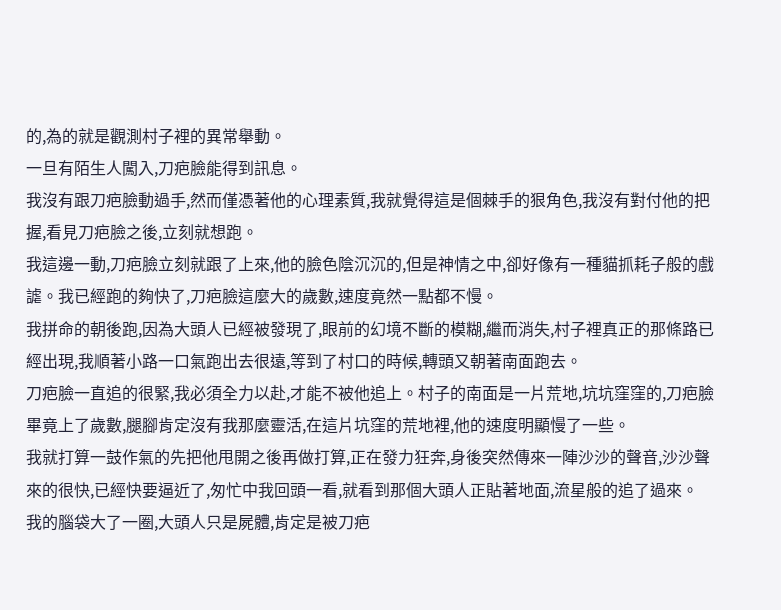的,為的就是觀測村子裡的異常舉動。
一旦有陌生人闖入,刀疤臉能得到訊息。
我沒有跟刀疤臉動過手,然而僅憑著他的心理素質,我就覺得這是個棘手的狠角色,我沒有對付他的把握,看見刀疤臉之後,立刻就想跑。
我這邊一動,刀疤臉立刻就跟了上來,他的臉色陰沉沉的,但是神情之中,卻好像有一種貓抓耗子般的戲謔。我已經跑的夠快了,刀疤臉這麼大的歲數,速度竟然一點都不慢。
我拼命的朝後跑,因為大頭人已經被發現了,眼前的幻境不斷的模糊,繼而消失,村子裡真正的那條路已經出現,我順著小路一口氣跑出去很遠,等到了村口的時候,轉頭又朝著南面跑去。
刀疤臉一直追的很緊,我必須全力以赴,才能不被他追上。村子的南面是一片荒地,坑坑窪窪的,刀疤臉畢竟上了歲數,腿腳肯定沒有我那麼靈活,在這片坑窪的荒地裡,他的速度明顯慢了一些。
我就打算一鼓作氣的先把他甩開之後再做打算,正在發力狂奔,身後突然傳來一陣沙沙的聲音,沙沙聲來的很快,已經快要逼近了,匆忙中我回頭一看,就看到那個大頭人正貼著地面,流星般的追了過來。
我的腦袋大了一圈,大頭人只是屍體,肯定是被刀疤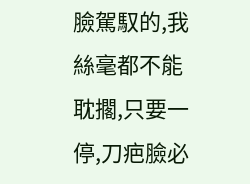臉駕馭的,我絲毫都不能耽擱,只要一停,刀疤臉必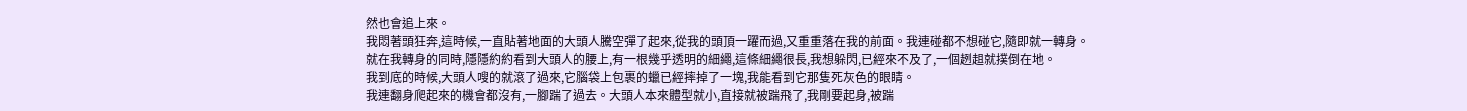然也會追上來。
我悶著頭狂奔,這時候,一直貼著地面的大頭人騰空彈了起來,從我的頭頂一躍而過,又重重落在我的前面。我連碰都不想碰它,隨即就一轉身。
就在我轉身的同時,隱隱約約看到大頭人的腰上,有一根幾乎透明的細繩,這條細繩很長,我想躲閃,已經來不及了,一個趔趄就撲倒在地。
我到底的時候,大頭人嗖的就滾了過來,它腦袋上包裹的蠟已經摔掉了一塊,我能看到它那隻死灰色的眼睛。
我連翻身爬起來的機會都沒有,一腳踹了過去。大頭人本來體型就小,直接就被踹飛了,我剛要起身,被踹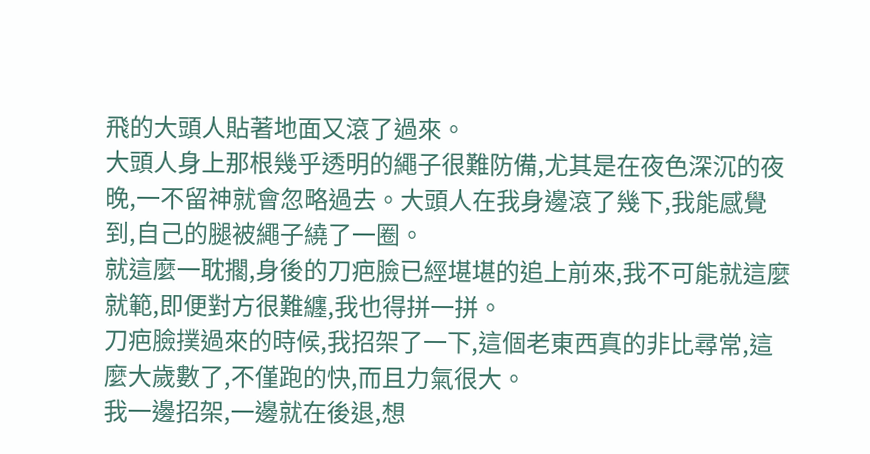飛的大頭人貼著地面又滾了過來。
大頭人身上那根幾乎透明的繩子很難防備,尤其是在夜色深沉的夜晚,一不留神就會忽略過去。大頭人在我身邊滾了幾下,我能感覺到,自己的腿被繩子繞了一圈。
就這麼一耽擱,身後的刀疤臉已經堪堪的追上前來,我不可能就這麼就範,即便對方很難纏,我也得拼一拼。
刀疤臉撲過來的時候,我招架了一下,這個老東西真的非比尋常,這麼大歲數了,不僅跑的快,而且力氣很大。
我一邊招架,一邊就在後退,想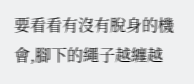要看看有沒有脫身的機會,腳下的繩子越纏越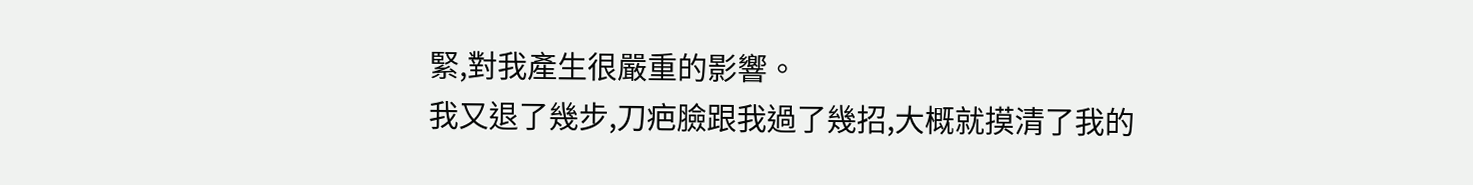緊,對我產生很嚴重的影響。
我又退了幾步,刀疤臉跟我過了幾招,大概就摸清了我的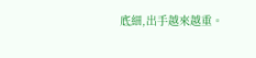底細,出手越來越重。